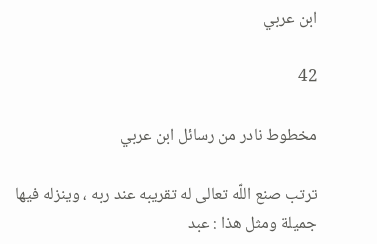ابن عربي

42

مخطوط نادر من رسائل ابن عربي

ترتب صنع اللّه تعالى له تقريبه عند ربه ، وينزله فيها جميلة ومثل هذا : عبد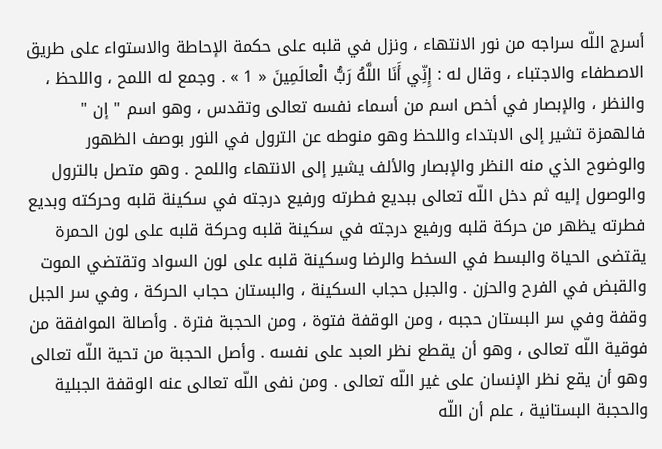أسرج اللّه سراجه من نور الانتهاء ، ونزل في قلبه على حكمة الإحاطة والاستواء على طريق الاصطفاء والاجتباء ، وقال له : إِنِّي أَنَا اللَّهُ رَبُّ الْعالَمِينَ « 1 » . وجمع له اللمح ، واللحظ ، والنظر ، والإبصار في أخص اسم من أسماء نفسه تعالى وتقدس ، وهو اسم " إن " فالهمزة تشير إلى الابتداء واللحظ وهو منوطه عن الترول في النور بوصف الظهور والوضوح الذي منه النظر والإبصار والألف يشير إلى الانتهاء واللمح . وهو متصل بالترول والوصول إليه ثم دخل اللّه تعالى ببديع فطرته ورفيع درجته في سكينة قلبه وحركته وبديع فطرته يظهر من حركة قلبه ورفيع درجته في سكينة قلبه وحركة قلبه على لون الحمرة يقتضى الحياة والبسط في السخط والرضا وسكينة قلبه على لون السواد وتقتضي الموت والقبض في الفرح والحزن . والجبل حجاب السكينة ، والبستان حجاب الحركة ، وفي سر الجبل وقفة وفي سر البستان حجبه ، ومن الوقفة فتوة ، ومن الحجبة فترة . وأصالة الموافقة من فوقية اللّه تعالى ، وهو أن يقطع نظر العبد على نفسه . وأصل الحجبة من تحية اللّه تعالى وهو أن يقع نظر الإنسان على غير اللّه تعالى . ومن نفى اللّه تعالى عنه الوقفة الجبلية والحجبة البستانية ، علم أن اللّه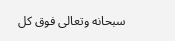سبحانه وتعالى فوق كل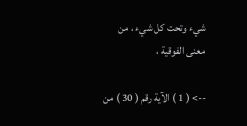شيء وتحت كل شيء ، من معنى الفوقية ،

--> ( 1 ) الآية رقم ( 30 ) من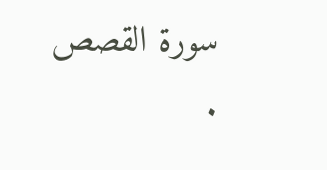سورة القصص .